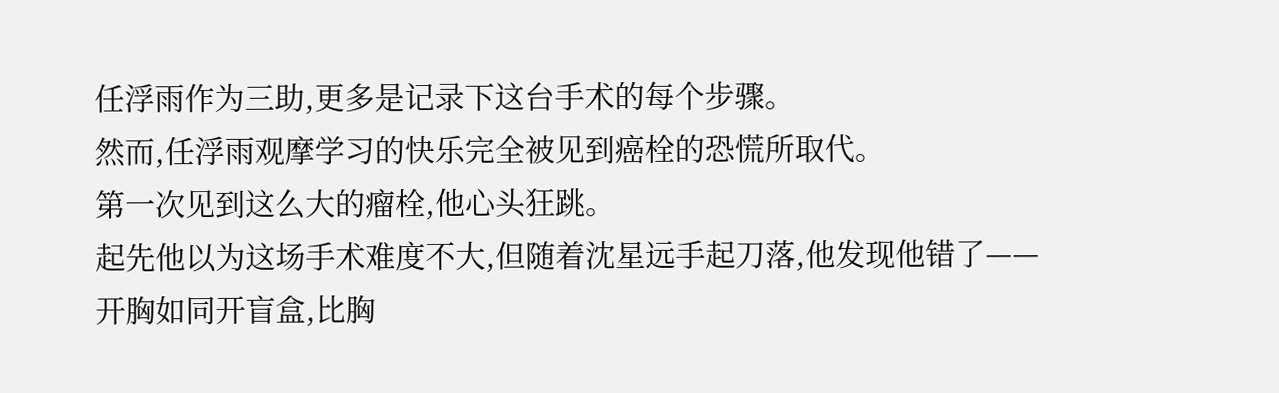任浮雨作为三助,更多是记录下这台手术的每个步骤。
然而,任浮雨观摩学习的快乐完全被见到癌栓的恐慌所取代。
第一次见到这么大的瘤栓,他心头狂跳。
起先他以为这场手术难度不大,但随着沈星远手起刀落,他发现他错了——
开胸如同开盲盒,比胸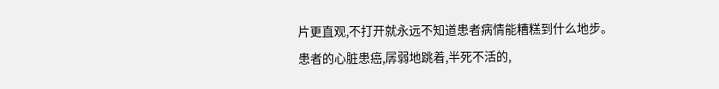片更直观,不打开就永远不知道患者病情能糟糕到什么地步。
患者的心脏患癌,孱弱地跳着,半死不活的,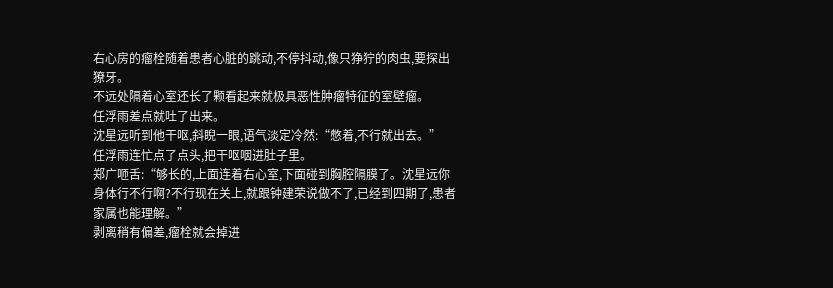右心房的瘤栓随着患者心脏的跳动,不停抖动,像只狰狞的肉虫,要探出獠牙。
不远处隔着心室还长了颗看起来就极具恶性肿瘤特征的室壁瘤。
任浮雨差点就吐了出来。
沈星远听到他干呕,斜睨一眼,语气淡定冷然:“憋着,不行就出去。”
任浮雨连忙点了点头,把干呕咽进肚子里。
郑广咂舌:“够长的,上面连着右心室,下面碰到胸腔隔膜了。沈星远你身体行不行啊?不行现在关上,就跟钟建荣说做不了,已经到四期了,患者家属也能理解。”
剥离稍有偏差,瘤栓就会掉进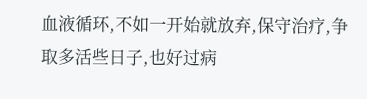血液循环,不如一开始就放弃,保守治疗,争取多活些日子,也好过病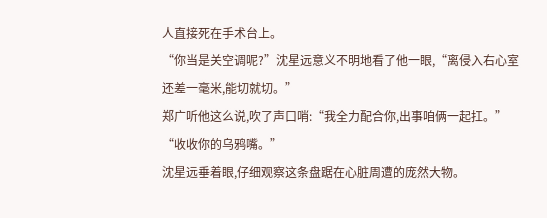人直接死在手术台上。
“你当是关空调呢?”沈星远意义不明地看了他一眼,“离侵入右心室还差一毫米,能切就切。”
郑广听他这么说,吹了声口哨:“我全力配合你,出事咱俩一起扛。”
“收收你的乌鸦嘴。”
沈星远垂着眼,仔细观察这条盘踞在心脏周遭的庞然大物。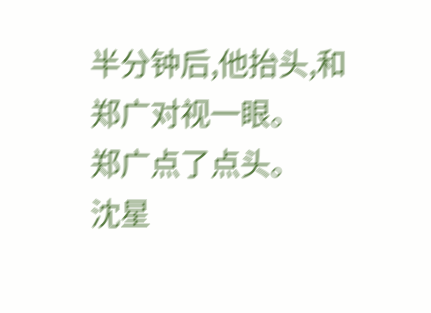半分钟后,他抬头,和郑广对视一眼。
郑广点了点头。
沈星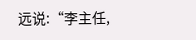远说:“李主任,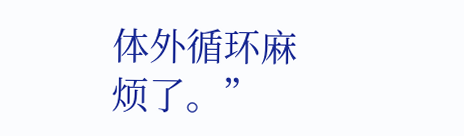体外循环麻烦了。”